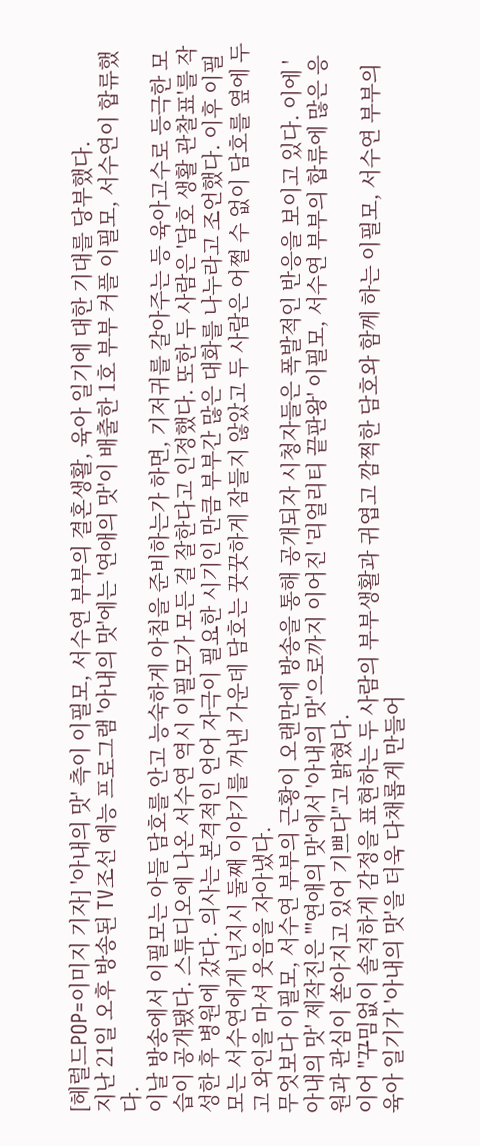[헤럴드POP=이미지 기자] '아내의 맛' 측이 이필모, 서수연 부부의 결혼생활, 육아 일기에 대한 기대를 당부했다.
지난 21일 오후 방송된 TV조선 예능 프로그램 '아내의 맛'에는 '연애의 맛'이 배출한 1호 부부 커플 이필모, 서수연이 합류했다.
이날 방송에서 이필모는 아들 담호를 안고 능숙하게 아침을 준비하는가 하면, 기저귀를 갈아주는 등 육아고수로 등극한 모습이 공개됐다. 스튜디오에 나온 서수연 역시 이필모가 모든 걸 잘한다고 인정했다. 또한 두 사람은 '담호 생활 관찰표'를 작성한 후 병원에 갔다. 의사는 본격적인 언어 자극이 필요한 시기인 만큼 부부간 많은 대화를 나누라고 조언했다. 이후 이필모는 서수연에게 넌지시 둘째 이야기를 꺼낸 가운데 담호는 꿋꿋하게 잠들지 않았고 두 사람은 어쩔 수 없이 담호를 옆에 두고 와인을 마셔 웃음을 자아냈다.
무엇보다 이필모, 서수연 부부의 근황이 오랜만에 방송을 통해 공개되자 시청자들은 폭발적인 반응을 보이고 있다. 이에 '아내의 맛' 제작진은 "'연애의 맛'에서 '아내의 맛'으로까지 이어진 '리얼리티 끝판왕' 이필모, 서수연 부부의 합류에 많은 응원과 관심이 쏟아지고 있어 기쁘다"고 밝혔다.
이어 "꾸밈없이 솔직하게 감정을 표현하는 두 사람의 부부생활과 귀엽고 깜찍한 담호와 함께 하는 이필모, 서수연 부부의 육아 일기가 '아내의 맛'을 더욱 다채롭게 만들어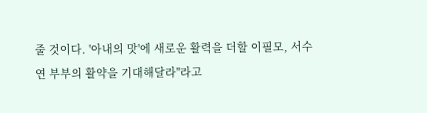줄 것이다. '아내의 맛'에 새로운 활력을 더할 이필모, 서수연 부부의 활약을 기대해달라"라고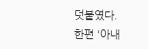덧붙였다.
한편 '아내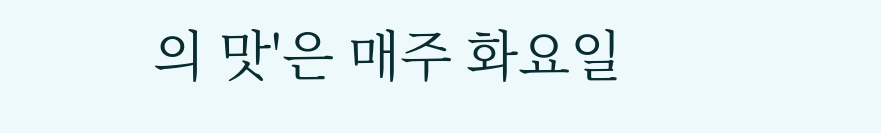의 맛'은 매주 화요일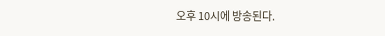오후 10시에 방송된다.